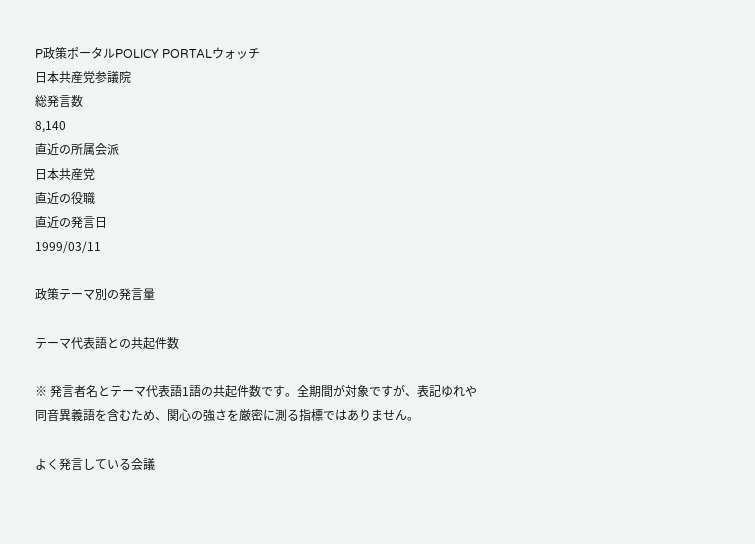P政策ポータルPOLICY PORTALウォッチ
日本共産党参議院
総発言数
8,140
直近の所属会派
日本共産党
直近の役職
直近の発言日
1999/03/11

政策テーマ別の発言量

テーマ代表語との共起件数

※ 発言者名とテーマ代表語1語の共起件数です。全期間が対象ですが、表記ゆれや 同音異義語を含むため、関心の強さを厳密に測る指標ではありません。

よく発言している会議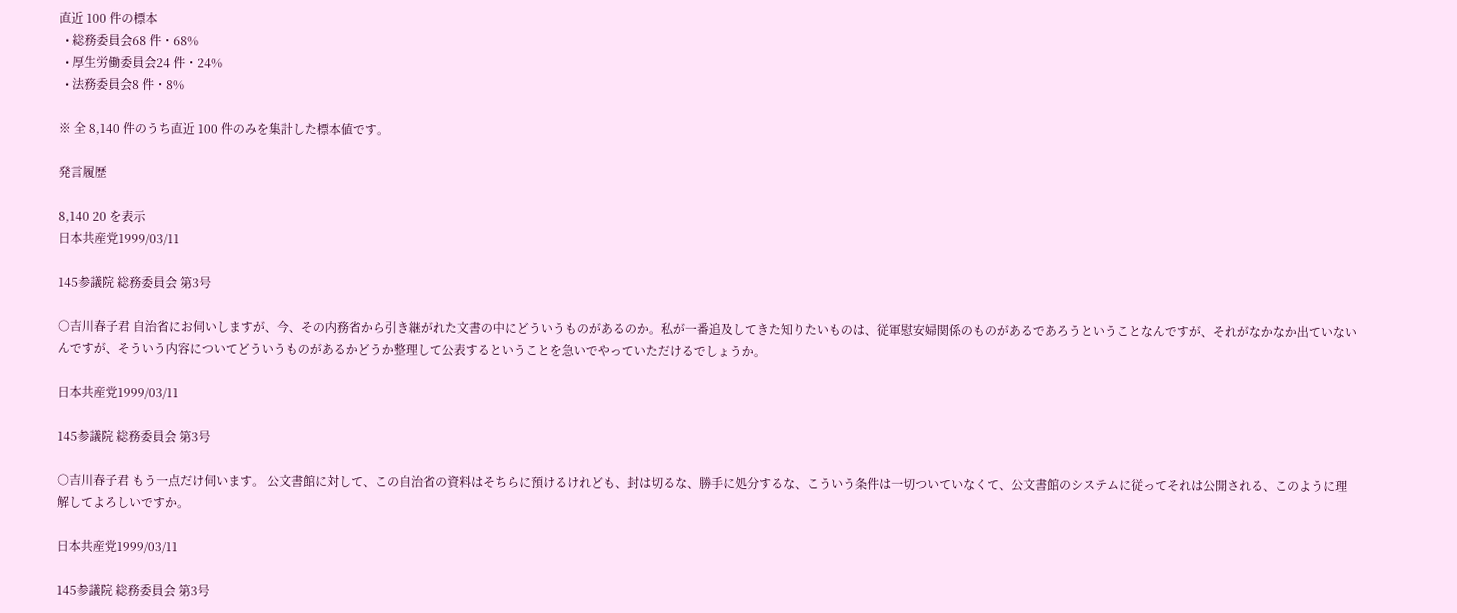直近 100 件の標本
  • 総務委員会68 件・68%
  • 厚生労働委員会24 件・24%
  • 法務委員会8 件・8%

※ 全 8,140 件のうち直近 100 件のみを集計した標本値です。

発言履歴

8,140 20 を表示
日本共産党1999/03/11

145参議院 総務委員会 第3号

○吉川春子君 自治省にお伺いしますが、今、その内務省から引き継がれた文書の中にどういうものがあるのか。私が一番追及してきた知りたいものは、従軍慰安婦関係のものがあるであろうということなんですが、それがなかなか出ていないんですが、そういう内容についてどういうものがあるかどうか整理して公表するということを急いでやっていただけるでしょうか。

日本共産党1999/03/11

145参議院 総務委員会 第3号

○吉川春子君 もう一点だけ伺います。 公文書館に対して、この自治省の資料はそちらに預けるけれども、封は切るな、勝手に処分するな、こういう条件は一切ついていなくて、公文書館のシステムに従ってそれは公開される、このように理解してよろしいですか。

日本共産党1999/03/11

145参議院 総務委員会 第3号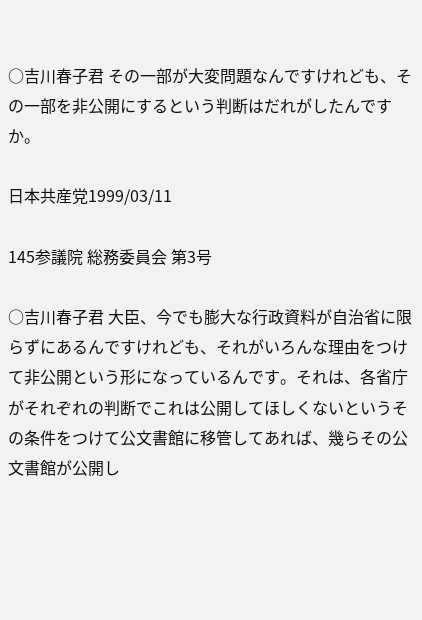○吉川春子君 その一部が大変問題なんですけれども、その一部を非公開にするという判断はだれがしたんですか。

日本共産党1999/03/11

145参議院 総務委員会 第3号

○吉川春子君 大臣、今でも膨大な行政資料が自治省に限らずにあるんですけれども、それがいろんな理由をつけて非公開という形になっているんです。それは、各省庁がそれぞれの判断でこれは公開してほしくないというその条件をつけて公文書館に移管してあれば、幾らその公文書館が公開し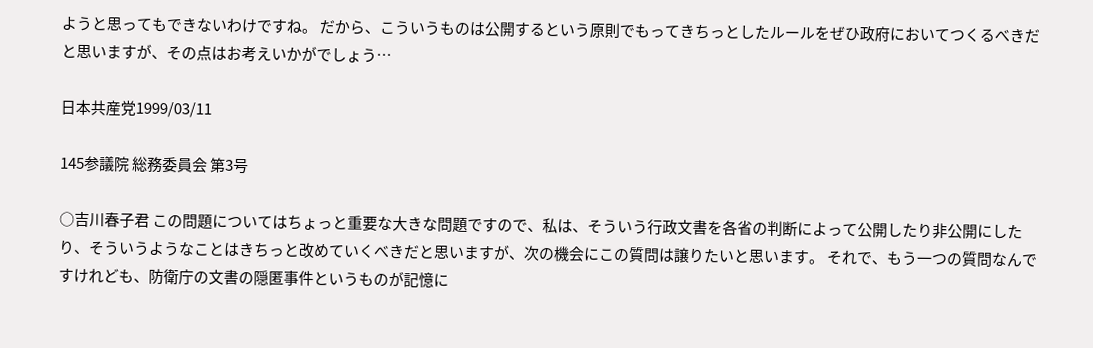ようと思ってもできないわけですね。 だから、こういうものは公開するという原則でもってきちっとしたルールをぜひ政府においてつくるべきだと思いますが、その点はお考えいかがでしょう…

日本共産党1999/03/11

145参議院 総務委員会 第3号

○吉川春子君 この問題についてはちょっと重要な大きな問題ですので、私は、そういう行政文書を各省の判断によって公開したり非公開にしたり、そういうようなことはきちっと改めていくべきだと思いますが、次の機会にこの質問は譲りたいと思います。 それで、もう一つの質問なんですけれども、防衛庁の文書の隠匿事件というものが記憶に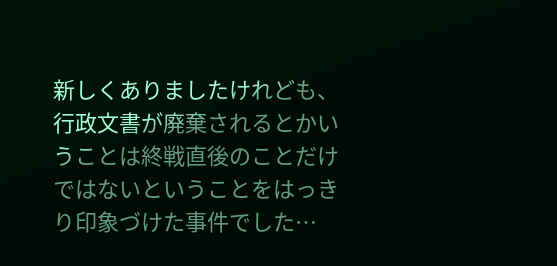新しくありましたけれども、行政文書が廃棄されるとかいうことは終戦直後のことだけではないということをはっきり印象づけた事件でした…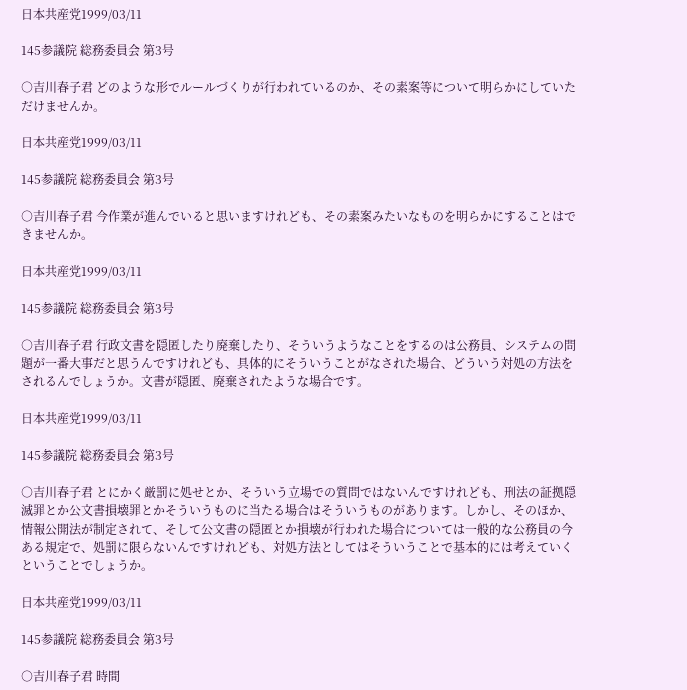日本共産党1999/03/11

145参議院 総務委員会 第3号

○吉川春子君 どのような形でルールづくりが行われているのか、その素案等について明らかにしていただけませんか。

日本共産党1999/03/11

145参議院 総務委員会 第3号

○吉川春子君 今作業が進んでいると思いますけれども、その素案みたいなものを明らかにすることはできませんか。

日本共産党1999/03/11

145参議院 総務委員会 第3号

○吉川春子君 行政文書を隠匿したり廃棄したり、そういうようなことをするのは公務員、システムの問題が一番大事だと思うんですけれども、具体的にそういうことがなされた場合、どういう対処の方法をされるんでしょうか。文書が隠匿、廃棄されたような場合です。

日本共産党1999/03/11

145参議院 総務委員会 第3号

○吉川春子君 とにかく厳罰に処せとか、そういう立場での質問ではないんですけれども、刑法の証拠隠滅罪とか公文書損壊罪とかそういうものに当たる場合はそういうものがあります。しかし、そのほか、情報公開法が制定されて、そして公文書の隠匿とか損壊が行われた場合については一般的な公務員の今ある規定で、処罰に限らないんですけれども、対処方法としてはそういうことで基本的には考えていくということでしょうか。

日本共産党1999/03/11

145参議院 総務委員会 第3号

○吉川春子君 時間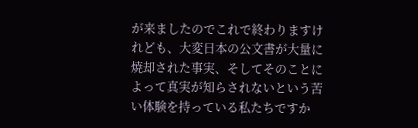が来ましたのでこれで終わりますけれども、大変日本の公文書が大量に焼却された事実、そしてそのことによって真実が知らされないという苦い体験を持っている私たちですか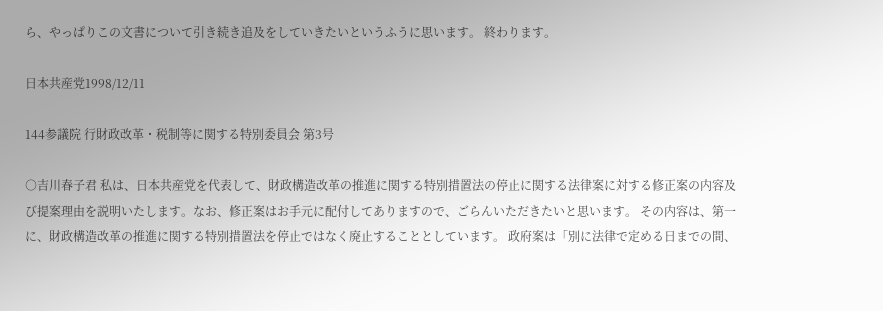ら、やっぱりこの文書について引き続き追及をしていきたいというふうに思います。 終わります。

日本共産党1998/12/11

144参議院 行財政改革・税制等に関する特別委員会 第3号

○吉川春子君 私は、日本共産党を代表して、財政構造改革の推進に関する特別措置法の停止に関する法律案に対する修正案の内容及び提案理由を説明いたします。なお、修正案はお手元に配付してありますので、ごらんいただきたいと思います。 その内容は、第一に、財政構造改革の推進に関する特別措置法を停止ではなく廃止することとしています。 政府案は「別に法律で定める日までの間、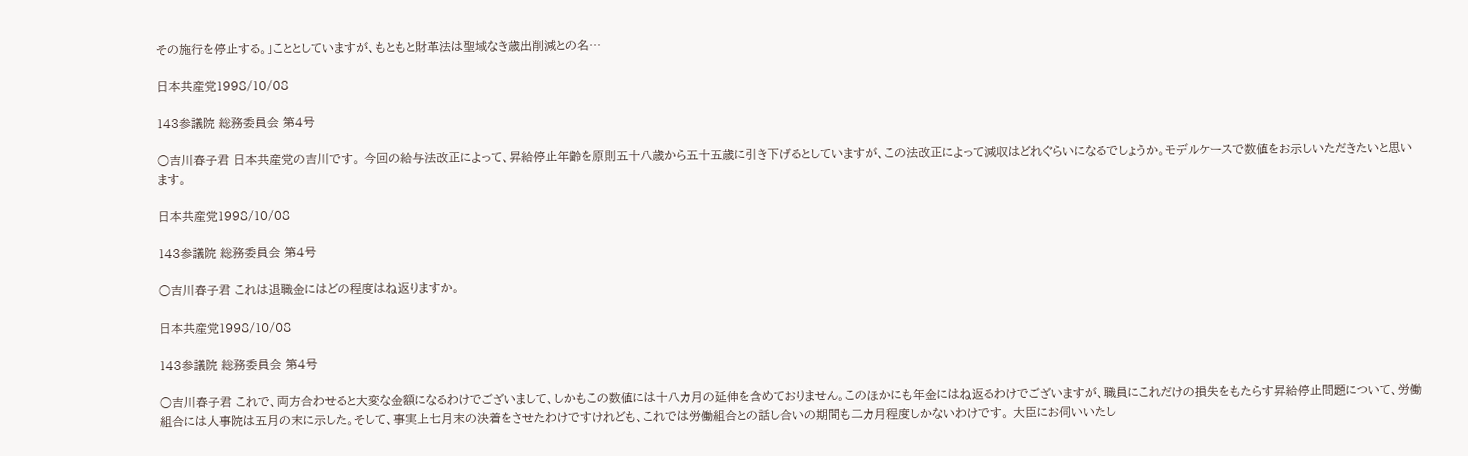その施行を停止する。」こととしていますが、もともと財革法は聖域なき歳出削減との名…

日本共産党1998/10/08

143参議院 総務委員会 第4号

○吉川春子君 日本共産党の吉川です。 今回の給与法改正によって、昇給停止年齢を原則五十八歳から五十五歳に引き下げるとしていますが、この法改正によって減収はどれぐらいになるでしょうか。モデルケースで数値をお示しいただきたいと思います。

日本共産党1998/10/08

143参議院 総務委員会 第4号

○吉川春子君 これは退職金にはどの程度はね返りますか。

日本共産党1998/10/08

143参議院 総務委員会 第4号

○吉川春子君 これで、両方合わせると大変な金額になるわけでございまして、しかもこの数値には十八カ月の延伸を含めておりません。このほかにも年金にはね返るわけでございますが、職員にこれだけの損失をもたらす昇給停止問題について、労働組合には人事院は五月の末に示した。そして、事実上七月末の決着をさせたわけですけれども、これでは労働組合との話し合いの期間も二カ月程度しかないわけです。 大臣にお伺いいたし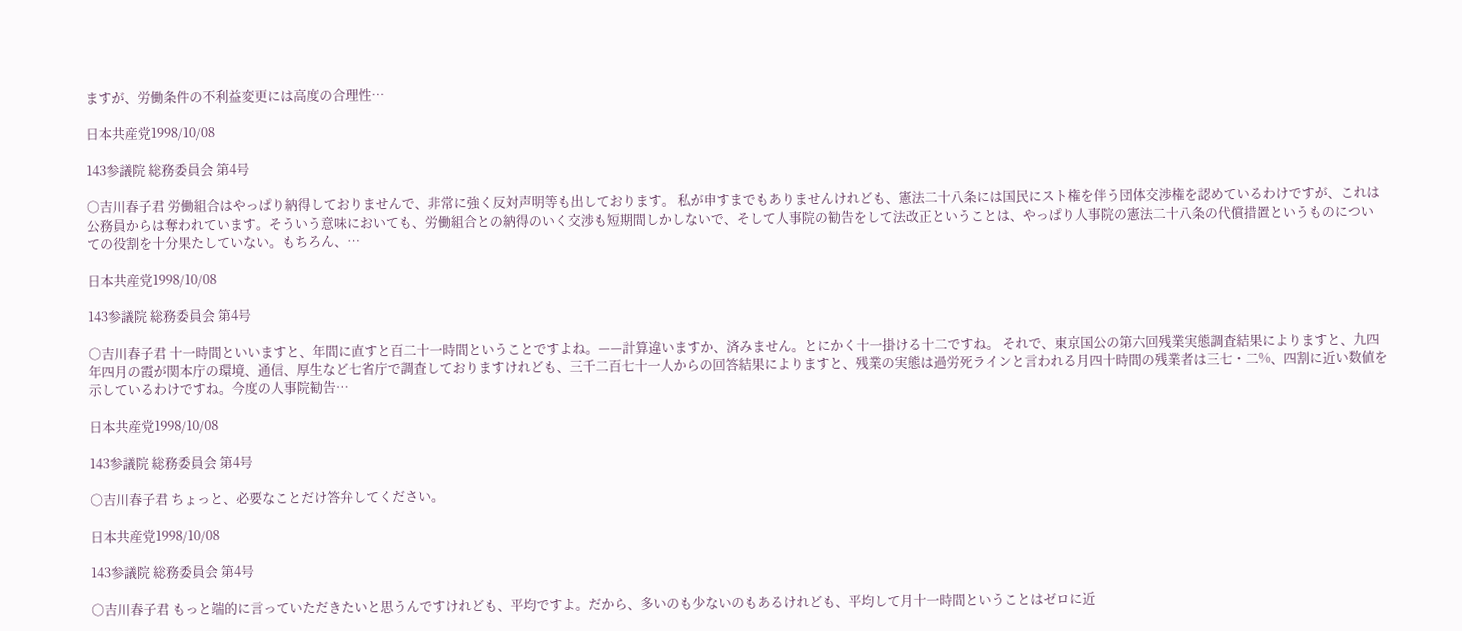ますが、労働条件の不利益変更には高度の合理性…

日本共産党1998/10/08

143参議院 総務委員会 第4号

○吉川春子君 労働組合はやっぱり納得しておりませんで、非常に強く反対声明等も出しております。 私が申すまでもありませんけれども、憲法二十八条には国民にスト権を伴う団体交渉権を認めているわけですが、これは公務員からは奪われています。そういう意味においても、労働組合との納得のいく交渉も短期間しかしないで、そして人事院の勧告をして法改正ということは、やっぱり人事院の憲法二十八条の代償措置というものについての役割を十分果たしていない。もちろん、…

日本共産党1998/10/08

143参議院 総務委員会 第4号

○吉川春子君 十一時間といいますと、年間に直すと百二十一時間ということですよね。——計算違いますか、済みません。とにかく十一掛ける十二ですね。 それで、東京国公の第六回残業実態調査結果によりますと、九四年四月の霞が関本庁の環境、通信、厚生など七省庁で調査しておりますけれども、三千二百七十一人からの回答結果によりますと、残業の実態は過労死ラインと言われる月四十時間の残業者は三七・二%、四割に近い数値を示しているわけですね。今度の人事院勧告…

日本共産党1998/10/08

143参議院 総務委員会 第4号

○吉川春子君 ちょっと、必要なことだけ答弁してください。

日本共産党1998/10/08

143参議院 総務委員会 第4号

○吉川春子君 もっと端的に言っていただきたいと思うんですけれども、平均ですよ。だから、多いのも少ないのもあるけれども、平均して月十一時間ということはゼロに近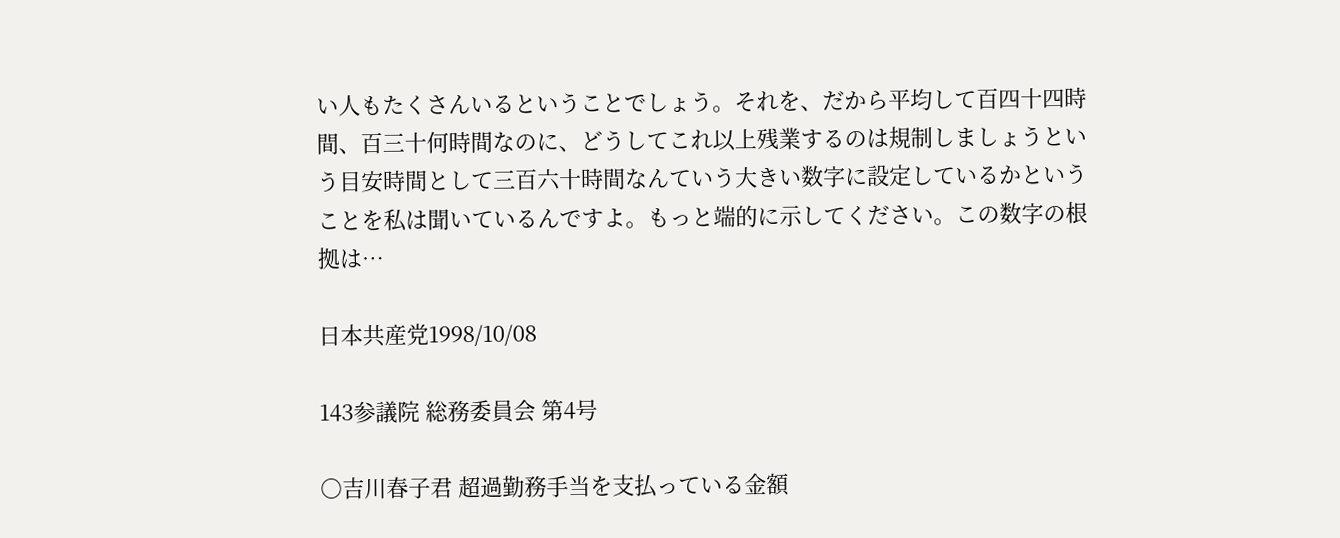い人もたくさんいるということでしょう。それを、だから平均して百四十四時間、百三十何時間なのに、どうしてこれ以上残業するのは規制しましょうという目安時間として三百六十時間なんていう大きい数字に設定しているかということを私は聞いているんですよ。もっと端的に示してください。この数字の根拠は…

日本共産党1998/10/08

143参議院 総務委員会 第4号

○吉川春子君 超過勤務手当を支払っている金額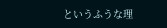というふうな理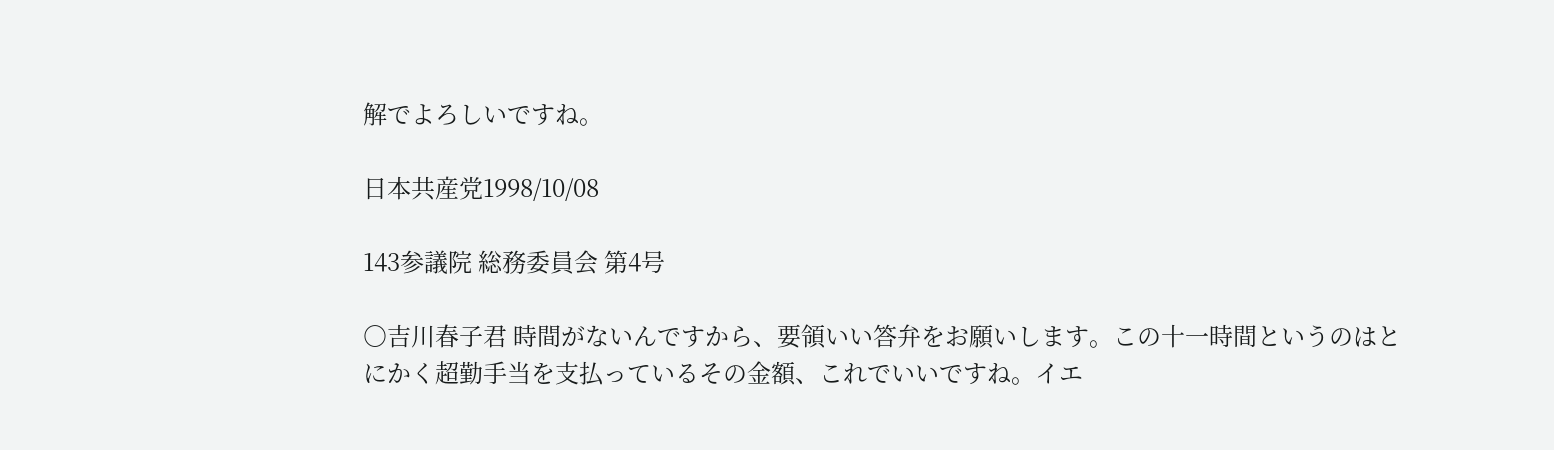解でよろしいですね。

日本共産党1998/10/08

143参議院 総務委員会 第4号

○吉川春子君 時間がないんですから、要領いい答弁をお願いします。この十一時間というのはとにかく超勤手当を支払っているその金額、これでいいですね。イエ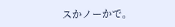スかノーかで。